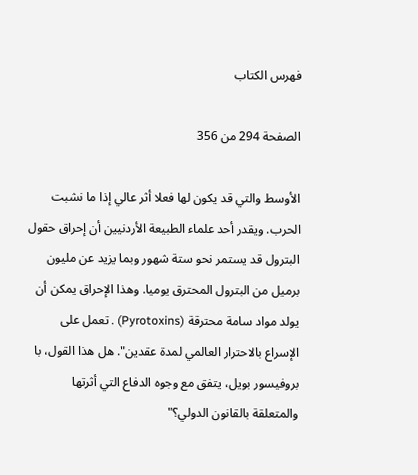فهرس الكتاب

الصفحة 294 من 356

الأوسط والتي قد يكون لها فعلا أثر عالي إذا ما نشبت الحرب. ويقدر أحد علماء الطبيعة الأردنيين أن إحراق حقول البترول قد يستمر نحو ستة شهور وبما يزيد عن مليون برميل من البترول المحترق يوميا. وهذا الإحراق يمكن أن يولد مواد سامة محترقة (Pyrotoxins) . تعمل على الإسراع بالاحترار العالمي لمدة عقدين". هل هذا القول، با بروفيسور بويل، يتفق مع وجوه الدفاع التي أثرتها والمتعلقة بالقانون الدولي؟"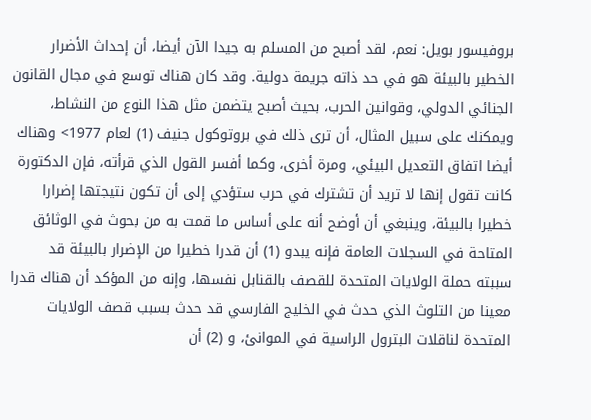بروفيسور بويل: نعم، لقد أصبح من المسلم به جيدا الآن أيضا، أن إحداث الأضرار الخطير بالبيئة هو في حد ذاته جريمة دولية. وقد كان هناك توسع في مجال القانون الجنائي الدولي، وقوانين الحرب، بحيث أصبح يتضمن مثل هذا النوع من النشاط، ويمكنك على سبيل المثال، أن ترى ذلك في بروتوكول جنيف (1) لعام 1977> وهناك أيضا اتفاق التعديل البيئي، ومرة أخرى، وكما أفسر القول الذي قرأته، فإن الدكتورة كانت تقول إنها لا تريد أن تشترك في حرب ستؤدي إلى أن تكون نتيجتها إضرارا خطيرا بالبيئة، وينبغي أن أوضح أنه على أساس ما قمت به من بحوث في الوثائق المتاحة في السجلات العامة فإنه يبدو (1) أن قدرا خطيرا من الإضرار بالبيئة قد سببته حملة الولايات المتحدة للقصف بالقنابل نفسها، وإنه من المؤكد أن هناك قدرا معينا من التلوث الذي حدث في الخليج الفارسي قد حدث بسبب قصف الولايات المتحدة لناقلات البترول الراسية في الموانئ، و (2) أن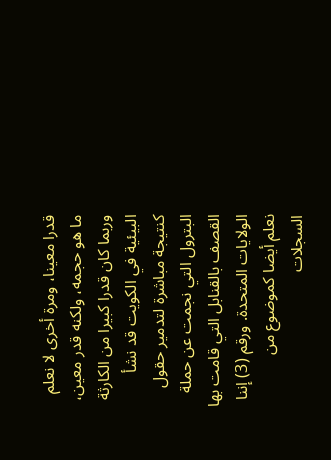قدرا معينا، ومرة أخرى لا نعلم ما هو حجمه، ولكنه قدر معين، وربما كان قدرا كبيرا من الكارثة البيئية في الكويت قد نشأ كنتيجة مباشرة لتدمير حقول البترول التي نجمت عن حملة القصف بالقنابل التي قامت بها الولايات المتحدة. ورقم (3) إننا نعلم أيضا كموضوع من السجلات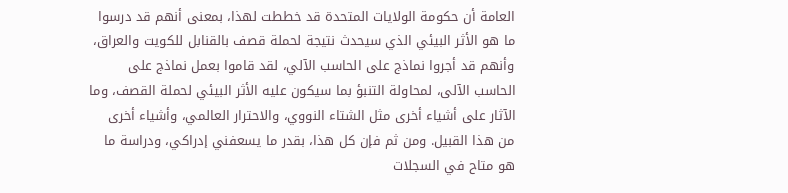العامة أن حكومة الولايات المتحدة قد خططت لهذا، بمعنى أنهم قد درسوا ما هو الأثر البيئي الذي سيحدث نتيجة لحملة قصف بالقنابل للكويت والعراق، وأنهم قد أجروا نماذج على الحاسب الآلي، لقد قاموا بعمل نماذج على الحاسب الآلى، لمحاولة التنبؤ بما سيكون عليه الأثر البيئي لحملة القصف، وما الآثار على أشياء أخرى مثل الشتاء النووي، والاحترار العالمي، وأشياء أخرى من هذا القبيل. ومن ثم فإن كل هذا، بقدر ما يسعفني إدراکي، ودراسة ما هو متاح في السجلات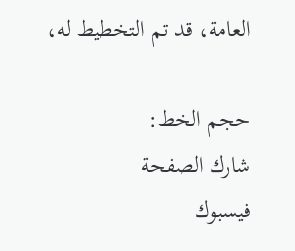العامة، قد تم التخطيط له،

حجم الخط:
شارك الصفحة
فيسبوك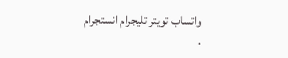واتساب تويتر تليجرام انستجرام
.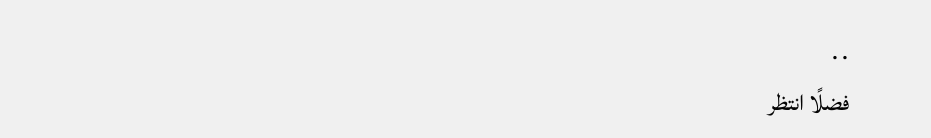. .
فضلًا انتظر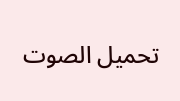تحميل الصوت